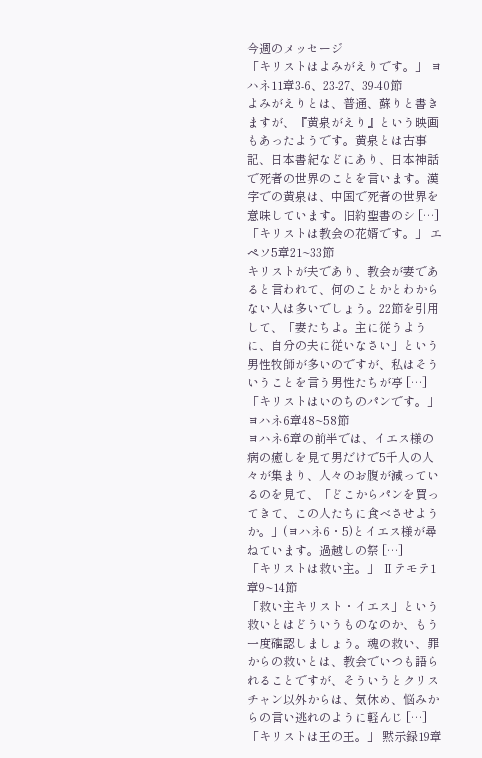今週のメッセージ
「キリストはよみがえりです。」 ヨハネ11章3-6、23-27、39-40節
よみがえりとは、普通、蘇りと書きますが、『黄泉がえり』という映画もあったようです。黄泉とは古事記、日本書紀などにあり、日本神話で死者の世界のことを言います。漢字での黄泉は、中国で死者の世界を意味しています。旧約聖書のシ […]
「キリストは教会の花婿です。」 エペソ5章21~33節
キリストが夫であり、教会が妻であると言われて、何のことかとわからない人は多いでしょう。22節を引用して、「妻たちよ。主に従うように、自分の夫に従いなさい」という男性牧師が多いのですが、私はそういうことを言う男性たちが亭 […]
「キリストはいのちのパンです。」 ヨハネ6章48~58節
ヨハネ6章の前半では、イエス様の病の癒しを見て男だけで5千人の人々が集まり、人々のお腹が減っているのを見て、「どこからパンを買ってきて、この人たちに食べさせようか。」(ヨハネ6・5)とイエス様が尋ねています。過越しの祭 […]
「キリストは救い主。」 Ⅱテモテ1章9~14節
「救い主キリスト・イエス」という救いとはどういうものなのか、もう一度確認しましょう。魂の救い、罪からの救いとは、教会でいつも語られることですが、そういうとクリスチャン以外からは、気休め、悩みからの言い逃れのように軽んじ […]
「キリストは王の王。」 黙示録19章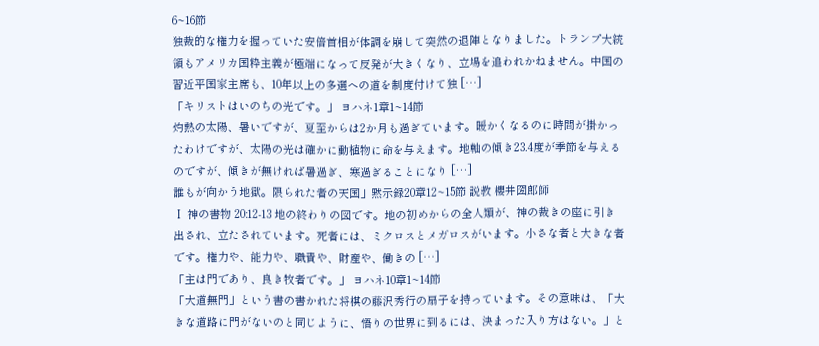6~16節
独裁的な権力を握っていた安倍首相が体調を崩して突然の退陣となりました。トランプ大統領もアメリカ国粋主義が極端になって反発が大きくなり、立場を追われかねません。中国の習近平国家主席も、10年以上の多選への道を制度付けて独 […]
「キリストはいのちの光です。」 ヨハネ1章1~14節
灼熱の太陽、暑いですが、夏至からは2か月も過ぎています。暖かくなるのに時間が掛かったわけですが、太陽の光は確かに動植物に命を与えます。地軸の傾き23.4度が季節を与えるのですが、傾きが無ければ暑過ぎ、寒過ぎることになり […]
誰もが向かう地獄。限られた者の天国」黙示録20章12~15節 説教 櫻井圀郎師
Ⅰ 神の書物 20:12-13 地の終わりの図です。地の初めからの全人類が、神の裁きの座に引き出され、立たされています。死者には、ミクロスとメガロスがいます。小さな者と大きな者です。権力や、能力や、職責や、財産や、働きの […]
「主は門であり、良き牧者です。」 ヨハネ10章1~14節
「大道無門」という書の書かれた将棋の藤沢秀行の扇子を持っています。その意味は、「大きな道路に門がないのと同じように、悟りの世界に到るには、決まった入り方はない。」と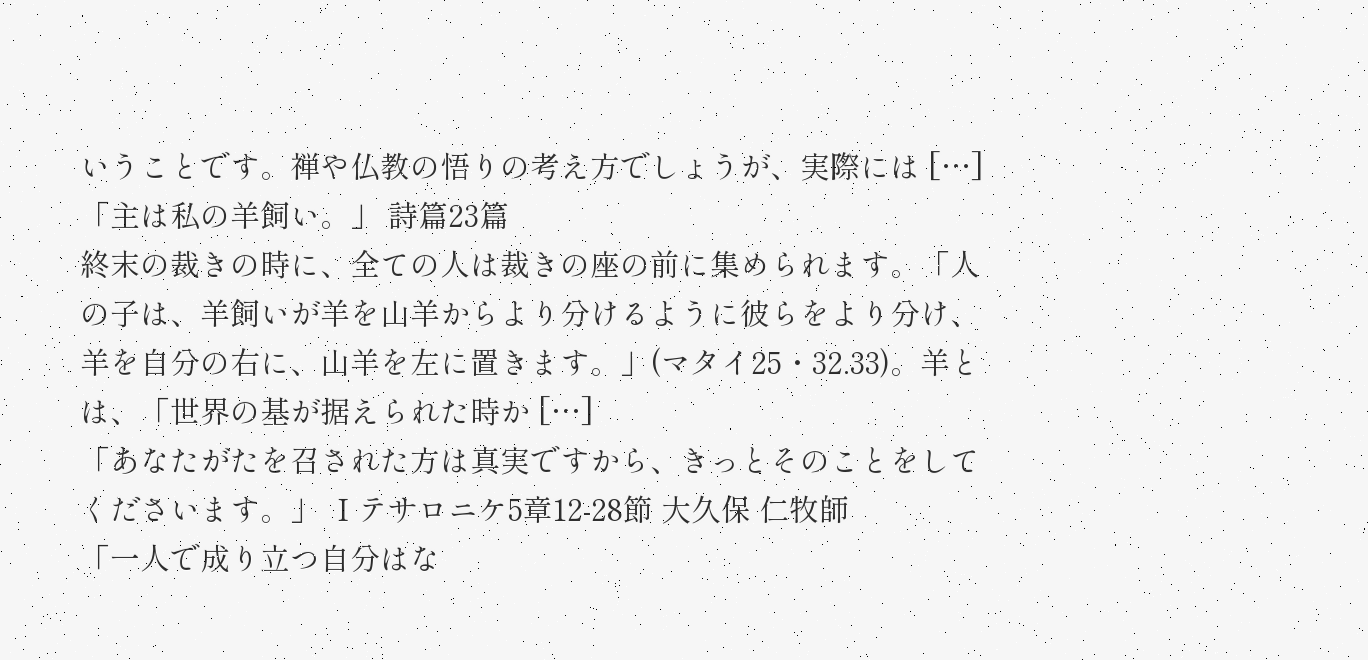いうことです。禅や仏教の悟りの考え方でしょうが、実際には […]
「主は私の羊飼い。」 詩篇23篇
終末の裁きの時に、全ての人は裁きの座の前に集められます。「人の子は、羊飼いが羊を山羊からより分けるように彼らをより分け、羊を自分の右に、山羊を左に置きます。」(マタイ25・32.33)。羊とは、「世界の基が据えられた時か […]
「あなたがたを召された方は真実ですから、きっとそのことをしてくださいます。」 Ⅰテサロニケ5章12-28節 大久保 仁牧師
「一人で成り立つ自分はな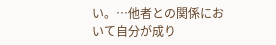い。…他者との関係において自分が成り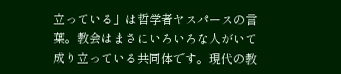立っている」は哲学者ヤスパースの言葉。教会はまさにいろいろな人がいて成り立っている共同体です。現代の教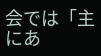会では「主にあ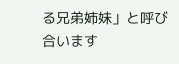る兄弟姉妹」と呼び合います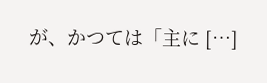が、かつては「主に […]